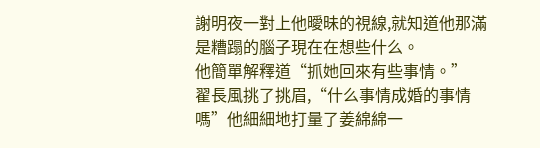謝明夜一對上他曖昧的視線,就知道他那滿是糟蹋的腦子現在在想些什么。
他簡單解釋道“抓她回來有些事情。”
翟長風挑了挑眉,“什么事情成婚的事情嗎”他細細地打量了姜綿綿一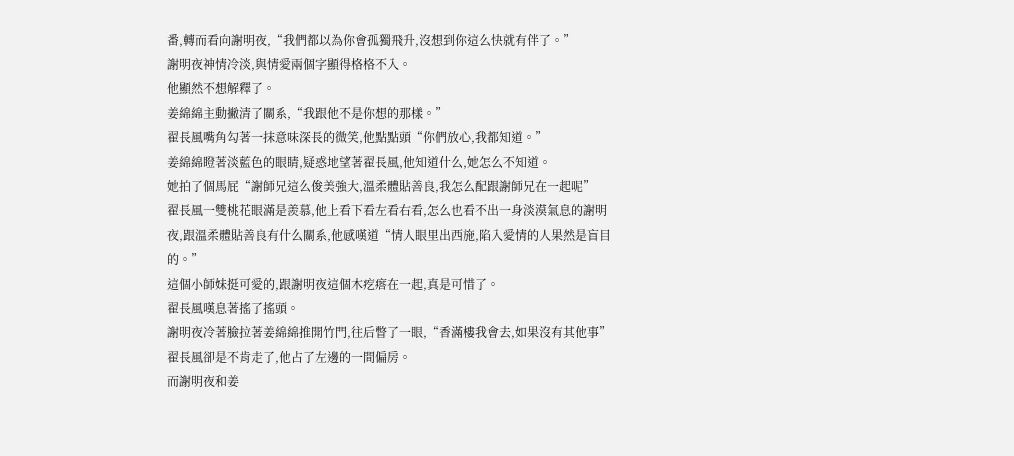番,轉而看向謝明夜,“我們都以為你會孤獨飛升,沒想到你這么快就有伴了。”
謝明夜神情冷淡,與情愛兩個字顯得格格不入。
他顯然不想解釋了。
姜綿綿主動撇清了關系,“我跟他不是你想的那樣。”
翟長風嘴角勾著一抹意味深長的微笑,他點點頭“你們放心,我都知道。”
姜綿綿瞪著淡藍色的眼睛,疑惑地望著翟長風,他知道什么,她怎么不知道。
她拍了個馬屁“謝師兄這么俊美強大,溫柔體貼善良,我怎么配跟謝師兄在一起呢”
翟長風一雙桃花眼滿是羨慕,他上看下看左看右看,怎么也看不出一身淡漠氣息的謝明夜,跟溫柔體貼善良有什么關系,他感嘆道“情人眼里出西施,陷入愛情的人果然是盲目的。”
這個小師妹挺可愛的,跟謝明夜這個木疙瘩在一起,真是可惜了。
翟長風嘆息著搖了搖頭。
謝明夜冷著臉拉著姜綿綿推開竹門,往后瞥了一眼,“香滿樓我會去,如果沒有其他事”
翟長風卻是不肯走了,他占了左邊的一間偏房。
而謝明夜和姜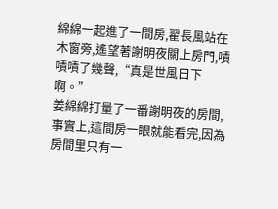綿綿一起進了一間房,翟長風站在木窗旁,遙望著謝明夜關上房門,嘖嘖嘖了幾聲,“真是世風日下啊。”
姜綿綿打量了一番謝明夜的房間,事實上,這間房一眼就能看完,因為房間里只有一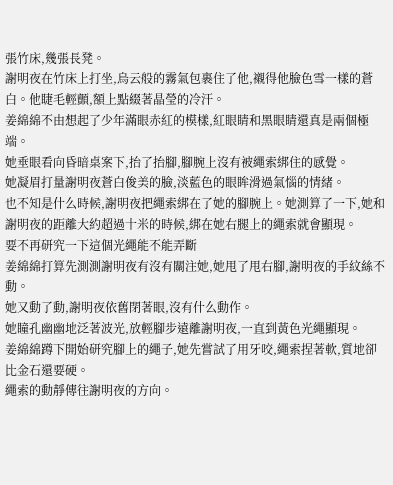張竹床,幾張長凳。
謝明夜在竹床上打坐,烏云般的霧氣包裹住了他,襯得他臉色雪一樣的蒼白。他睫毛輕顫,額上點綴著晶瑩的冷汗。
姜綿綿不由想起了少年滿眼赤紅的模樣,紅眼睛和黑眼睛還真是兩個極端。
她垂眼看向昏暗桌案下,抬了抬腳,腳腕上沒有被繩索綁住的感覺。
她凝眉打量謝明夜蒼白俊美的臉,淡藍色的眼眸滑過氣惱的情緒。
也不知是什么時候,謝明夜把繩索綁在了她的腳腕上。她測算了一下,她和謝明夜的距離大約超過十米的時候,綁在她右腿上的繩索就會顯現。
要不再研究一下這個光繩能不能弄斷
姜綿綿打算先測測謝明夜有沒有關注她,她甩了甩右腳,謝明夜的手紋絲不動。
她又動了動,謝明夜依舊閉著眼,沒有什么動作。
她瞳孔幽幽地泛著波光,放輕腳步遠離謝明夜,一直到黃色光繩顯現。
姜綿綿蹲下開始研究腳上的繩子,她先嘗試了用牙咬,繩索捏著軟,質地卻比金石還要硬。
繩索的動靜傳往謝明夜的方向。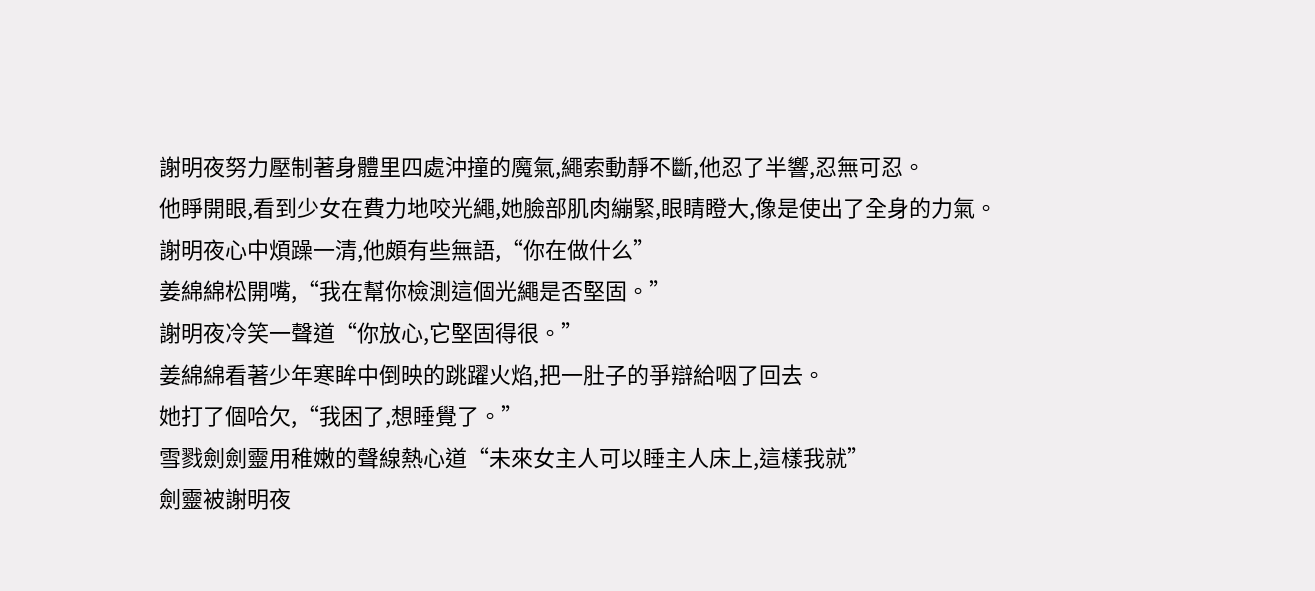謝明夜努力壓制著身體里四處沖撞的魔氣,繩索動靜不斷,他忍了半響,忍無可忍。
他睜開眼,看到少女在費力地咬光繩,她臉部肌肉繃緊,眼睛瞪大,像是使出了全身的力氣。
謝明夜心中煩躁一清,他頗有些無語,“你在做什么”
姜綿綿松開嘴,“我在幫你檢測這個光繩是否堅固。”
謝明夜冷笑一聲道“你放心,它堅固得很。”
姜綿綿看著少年寒眸中倒映的跳躍火焰,把一肚子的爭辯給咽了回去。
她打了個哈欠,“我困了,想睡覺了。”
雪戮劍劍靈用稚嫩的聲線熱心道“未來女主人可以睡主人床上,這樣我就”
劍靈被謝明夜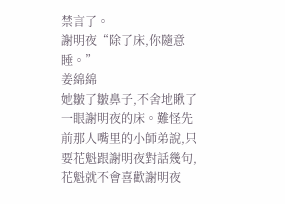禁言了。
謝明夜“除了床,你隨意睡。”
姜綿綿
她皺了皺鼻子,不舍地瞅了一眼謝明夜的床。難怪先前那人嘴里的小師弟說,只要花魁跟謝明夜對話幾句,花魁就不會喜歡謝明夜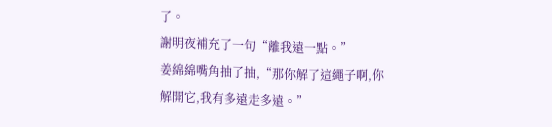了。
謝明夜補充了一句“離我遠一點。”
姜綿綿嘴角抽了抽,“那你解了這繩子啊,你解開它,我有多遠走多遠。”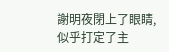謝明夜閉上了眼睛,似乎打定了主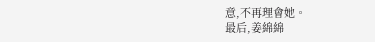意,不再理會她。
最后,姜綿綿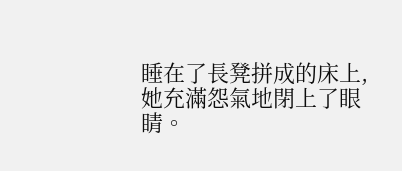睡在了長凳拼成的床上,她充滿怨氣地閉上了眼睛。